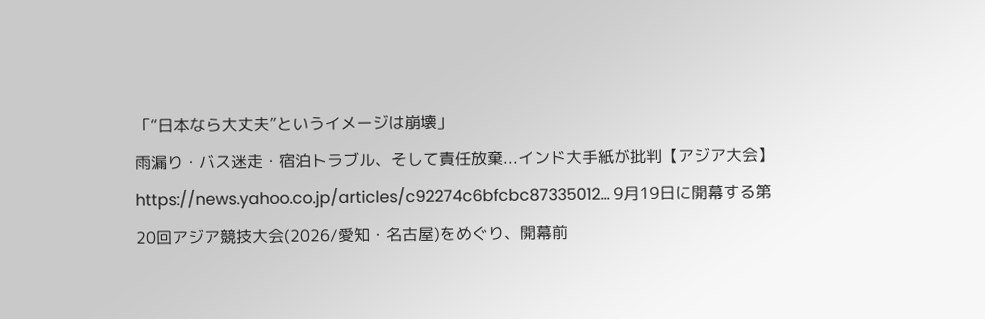「“日本なら大丈夫”というイメージは崩壊」
雨漏り・バス迷走・宿泊トラブル、そして責任放棄...インド大手紙が批判【アジア大会】
https://news.yahoo.co.jp/articles/c92274c6bfcbc87335012... 9月19日に開幕する第20回アジア競技大会(2026/愛知・名古屋)をめぐり、開幕前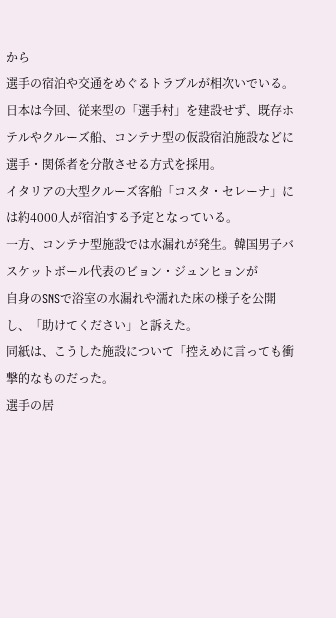から
選手の宿泊や交通をめぐるトラブルが相次いでいる。
日本は今回、従来型の「選手村」を建設せず、既存ホテルやクルーズ船、コンテナ型の仮設宿泊施設などに選手・関係者を分散させる方式を採用。
イタリアの大型クルーズ客船「コスタ・セレーナ」には約4000人が宿泊する予定となっている。
一方、コンテナ型施設では水漏れが発生。韓国男子バスケットボール代表のビョン・ジュンヒョンが
自身のSNSで浴室の水漏れや濡れた床の様子を公開し、「助けてください」と訴えた。
同紙は、こうした施設について「控えめに言っても衝撃的なものだった。
選手の居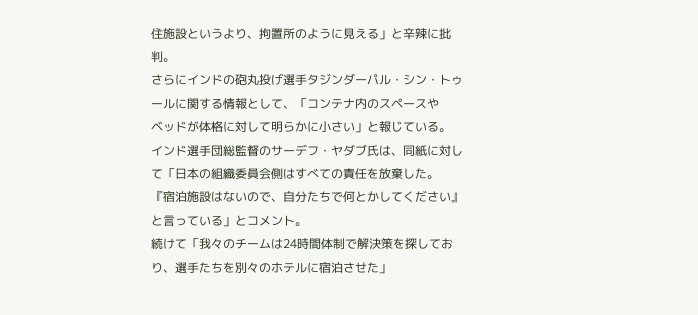住施設というより、拘置所のように見える」と辛辣に批判。
さらにインドの砲丸投げ選手タジンダーパル・シン・トゥールに関する情報として、「コンテナ内のスペースや
ベッドが体格に対して明らかに小さい」と報じている。
インド選手団総監督のサーデフ・ヤダブ氏は、同紙に対して「日本の組織委員会側はすべての責任を放棄した。
『宿泊施設はないので、自分たちで何とかしてください』と言っている」とコメント。
続けて「我々のチームは24時間体制で解決策を探しており、選手たちを別々のホテルに宿泊させた」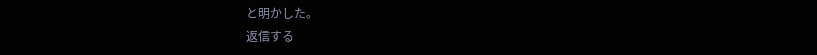と明かした。
返信する